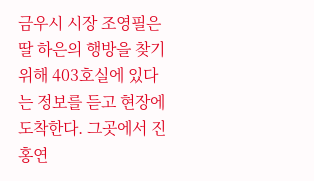금우시 시장 조영필은 딸 하은의 행방을 찾기 위해 403호실에 있다는 정보를 듣고 현장에 도착한다. 그곳에서 진홍연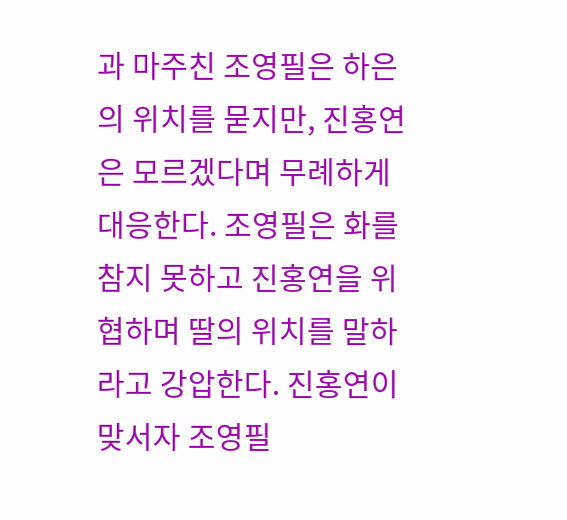과 마주친 조영필은 하은의 위치를 묻지만, 진홍연은 모르겠다며 무례하게 대응한다. 조영필은 화를 참지 못하고 진홍연을 위협하며 딸의 위치를 말하라고 강압한다. 진홍연이 맞서자 조영필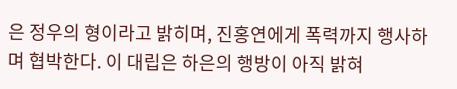은 정우의 형이라고 밝히며, 진홍연에게 폭력까지 행사하며 협박한다. 이 대립은 하은의 행방이 아직 밝혀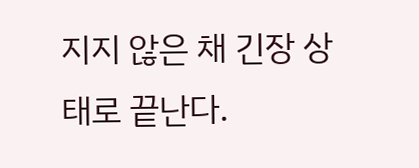지지 않은 채 긴장 상태로 끝난다.